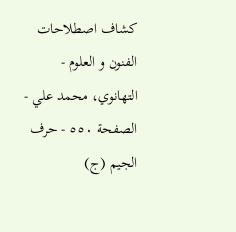كشاف اصطلاحات الفنون و العلوم - التهانوي، محمد علي - الصفحة ٥٥٠ - حرف الجيم (ج)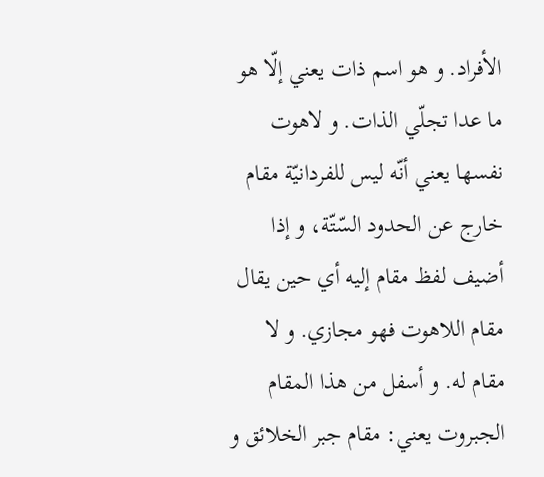الأفراد. و هو اسم ذات يعني إلّا هو ما عدا تجلّي الذات. و لاهوت نفسها يعني أنّه ليس للفردانيّة مقام خارج عن الحدود السّتّة، و إذا أضيف لفظ مقام إليه أي حين يقال مقام اللاهوت فهو مجازي. و لا مقام له. و أسفل من هذا المقام الجبروت يعني: مقام جبر الخلائق و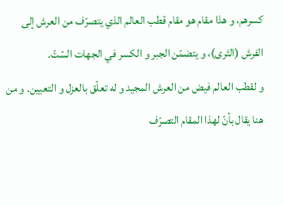كسرهم، و هذا مقام هو مقام قطب العالم الذي يتصرّف من العرش إلى الفرش (الثرى)، و يتضمّن الجبر و الكسر في الجهات السّتّ.
و لقطب العالم فيض من العرش المجيد و له تعلّق بالعزل و التعيين. و من هنا يقال بأنّ لهذا المقام التصرّف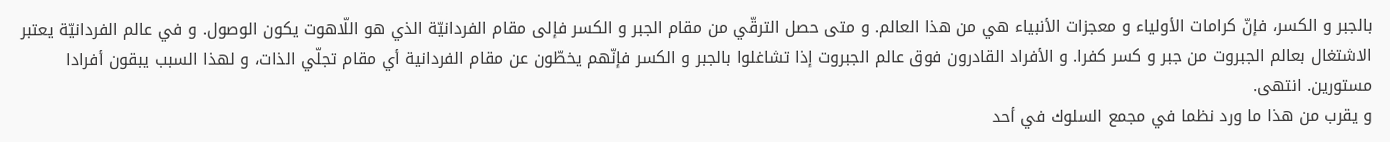بالجبر و الكسر، فإنّ كرامات الأولياء و معجزات الأنبياء هي من هذا العالم. و متى حصل الترقّي من مقام الجبر و الكسر فإلى مقام الفردانيّة الذي هو اللّاهوت يكون الوصول. و في عالم الفردانيّة يعتبر الاشتغال بعالم الجبروت من جبر و كسر كفرا. و الأفراد القادرون فوق عالم الجبروت إذا تشاغلوا بالجبر و الكسر فإنّهم يخطّون عن مقام الفردانية أي مقام تجلّي الذات، و لهذا السبب يبقون أفرادا مستورين. انتهى.
و يقرب من هذا ما ورد نظما في مجمع السلوك في أحد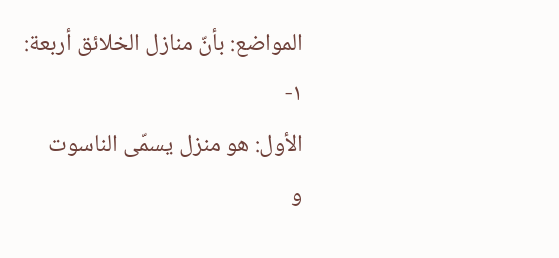المواضع: بأنّ منازل الخلائق أربعة:
١-
الأول: هو منزل يسمّى الناسوت
و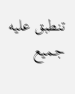تنطبق عليه جميع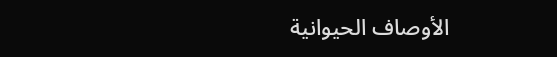الأوصاف الحيوانية